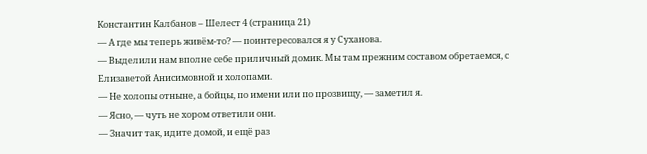Константин Калбанов – Шелест 4 (страница 21)
— А где мы теперь живём-то? — поинтересовался я у Суханова.
— Выделили нам вполне себе приличный домик. Мы там прежним составом обретаемся, с Елизаветой Анисимовной и холопами.
— Не холопы отныне, а бойцы, по имени или по прозвищу, — заметил я.
— Ясно, — чуть не хором ответили они.
— Значит так, идите домой, и ещё раз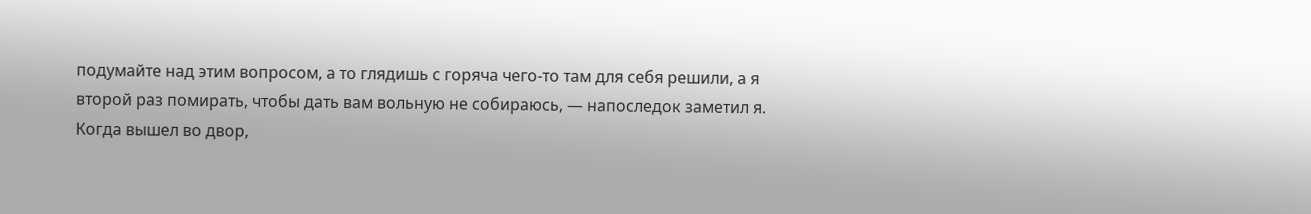подумайте над этим вопросом, а то глядишь с горяча чего-то там для себя решили, а я второй раз помирать, чтобы дать вам вольную не собираюсь, — напоследок заметил я.
Когда вышел во двор,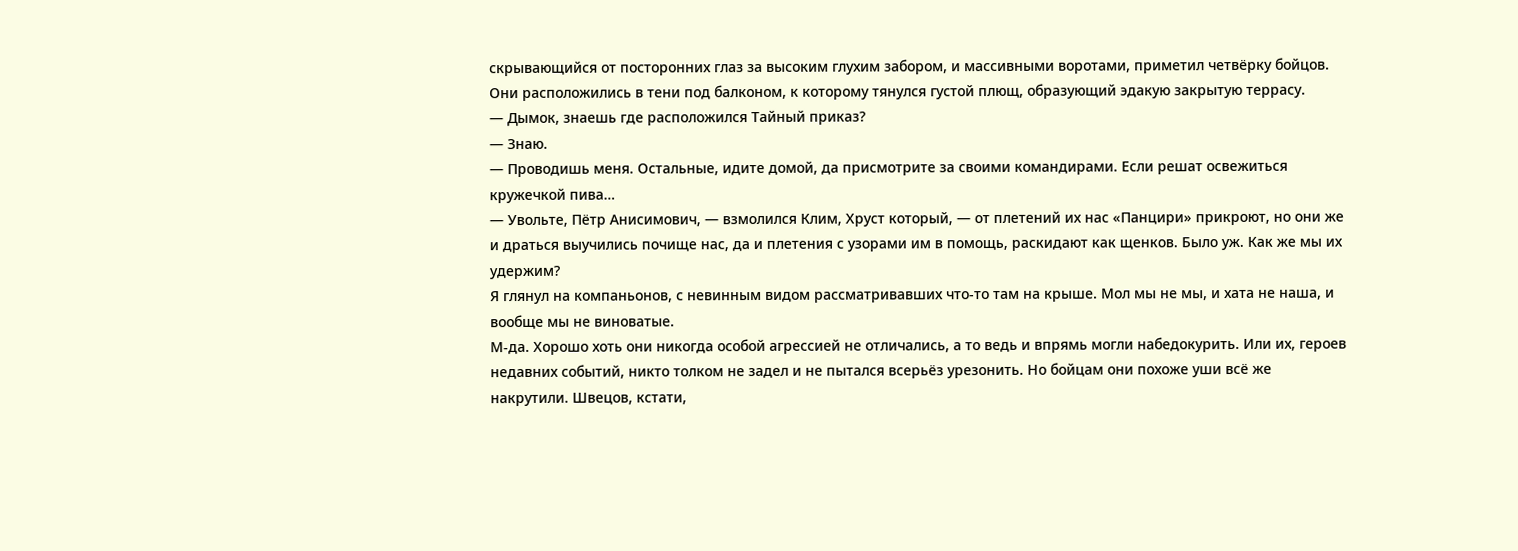скрывающийся от посторонних глаз за высоким глухим забором, и массивными воротами, приметил четвёрку бойцов. Они расположились в тени под балконом, к которому тянулся густой плющ, образующий эдакую закрытую террасу.
— Дымок, знаешь где расположился Тайный приказ?
— Знаю.
— Проводишь меня. Остальные, идите домой, да присмотрите за своими командирами. Если решат освежиться кружечкой пива…
— Увольте, Пётр Анисимович, — взмолился Клим, Хруст который, — от плетений их нас «Панцири» прикроют, но они же и драться выучились почище нас, да и плетения с узорами им в помощь, раскидают как щенков. Было уж. Как же мы их удержим?
Я глянул на компаньонов, с невинным видом рассматривавших что-то там на крыше. Мол мы не мы, и хата не наша, и вообще мы не виноватые.
М-да. Хорошо хоть они никогда особой агрессией не отличались, а то ведь и впрямь могли набедокурить. Или их, героев недавних событий, никто толком не задел и не пытался всерьёз урезонить. Но бойцам они похоже уши всё же накрутили. Швецов, кстати,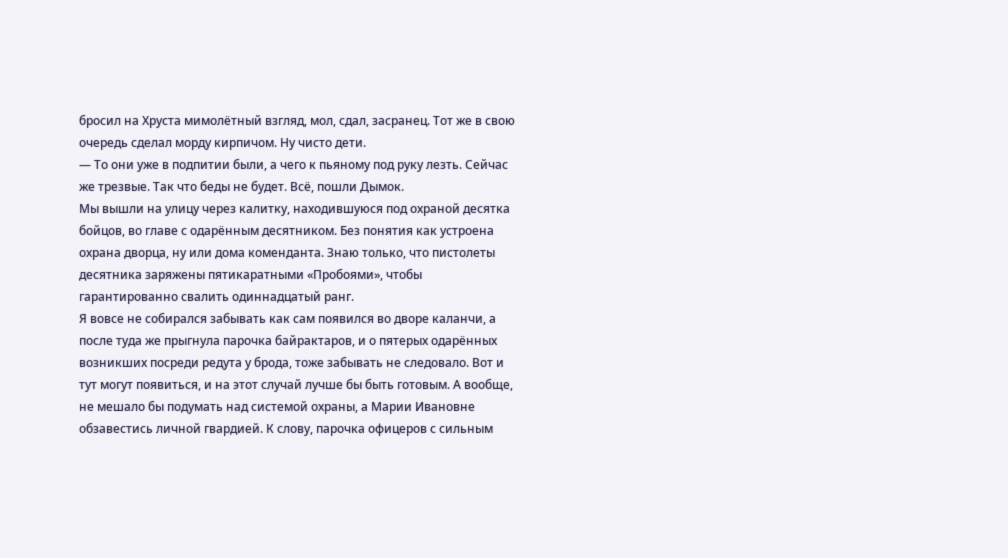бросил на Хруста мимолётный взгляд, мол, сдал, засранец. Тот же в свою очередь сделал морду кирпичом. Ну чисто дети.
— То они уже в подпитии были, а чего к пьяному под руку лезть. Сейчас же трезвые. Так что беды не будет. Всё, пошли Дымок.
Мы вышли на улицу через калитку, находившуюся под охраной десятка бойцов, во главе с одарённым десятником. Без понятия как устроена охрана дворца, ну или дома коменданта. Знаю только, что пистолеты десятника заряжены пятикаратными «Пробоями», чтобы гарантированно свалить одиннадцатый ранг.
Я вовсе не собирался забывать как сам появился во дворе каланчи, а после туда же прыгнула парочка байрактаров, и о пятерых одарённых возникших посреди редута у брода, тоже забывать не следовало. Вот и тут могут появиться, и на этот случай лучше бы быть готовым. А вообще, не мешало бы подумать над системой охраны, а Марии Ивановне обзавестись личной гвардией. К слову, парочка офицеров с сильным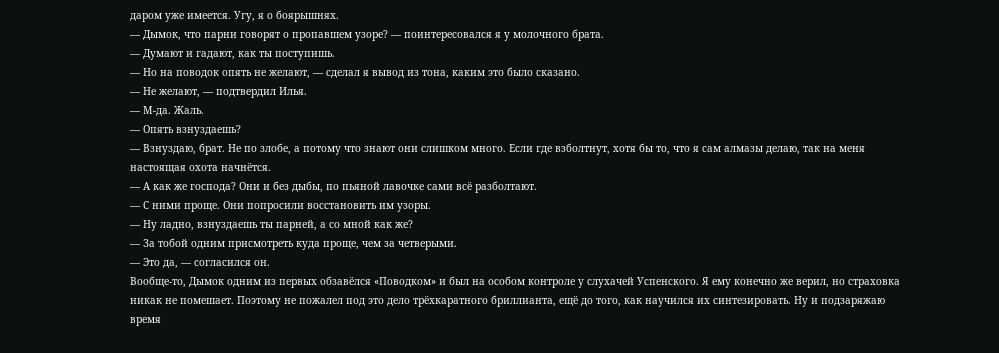даром уже имеется. Угу, я о боярышнях.
— Дымок, что парни говорят о пропавшем узоре? — поинтересовался я у молочного брата.
— Думают и гадают, как ты поступишь.
— Но на поводок опять не желают, — сделал я вывод из тона, каким это было сказано.
— Не желают, — подтвердил Илья.
— М-да. Жаль.
— Опять взнуздаешь?
— Взнуздаю, брат. Не по злобе, а потому что знают они слишком много. Если где взболтнут, хотя бы то, что я сам алмазы делаю, так на меня настоящая охота начнётся.
— А как же господа? Они и без дыбы, по пьяной лавочке сами всё разболтают.
— С ними проще. Они попросили восстановить им узоры.
— Ну ладно, взнуздаешь ты парней, а со мной как же?
— За тобой одним присмотреть куда проще, чем за четверыми.
— Это да, — согласился он.
Вообще-то, Дымок одним из первых обзавёлся «Поводком» и был на особом контроле у слухачей Успенского. Я ему конечно же верил, но страховка никак не помешает. Поэтому не пожалел под это дело трёхкаратного бриллианта, ещё до того, как научился их синтезировать. Ну и подзаряжаю время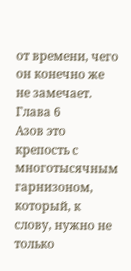от времени, чего он конечно же не замечает.
Глава 6
Азов это крепость с многотысячным гарнизоном, который, к слову, нужно не только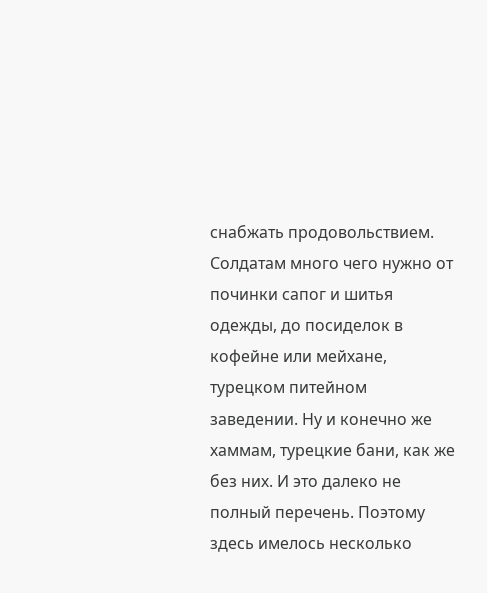снабжать продовольствием. Солдатам много чего нужно от починки сапог и шитья одежды, до посиделок в кофейне или мейхане, турецком питейном заведении. Ну и конечно же хаммам, турецкие бани, как же без них. И это далеко не полный перечень. Поэтому здесь имелось несколько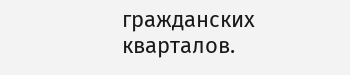гражданских кварталов.